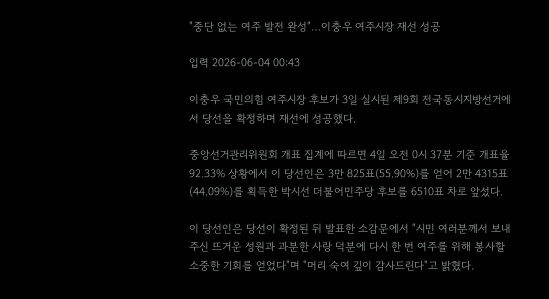"중단 없는 여주 발전 완성"…이충우 여주시장 재선 성공

입력 2026-06-04 00:43

이충우 국민의힘 여주시장 후보가 3일 실시된 제9회 전국동시지방선거에서 당선을 확정하며 재선에 성공했다.

중앙선거관리위원회 개표 집계에 따르면 4일 오전 0시 37분 기준 개표율 92.33% 상황에서 이 당선인은 3만 825표(55.90%)를 얻어 2만 4315표(44.09%)를 획득한 박시선 더불어민주당 후보를 6510표 차로 앞섰다.

이 당선인은 당선이 확정된 뒤 발표한 소감문에서 "시민 여러분께서 보내주신 뜨거운 성원과 과분한 사랑 덕분에 다시 한 번 여주를 위해 봉사할 소중한 기회를 얻었다"며 "머리 숙여 깊이 감사드린다"고 밝혔다.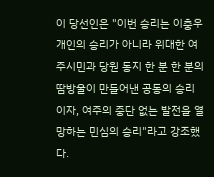이 당선인은 "이번 승리는 이충우 개인의 승리가 아니라 위대한 여주시민과 당원 동지 한 분 한 분의 땀방울이 만들어낸 공동의 승리이자, 여주의 중단 없는 발전을 열망하는 민심의 승리"라고 강조했다.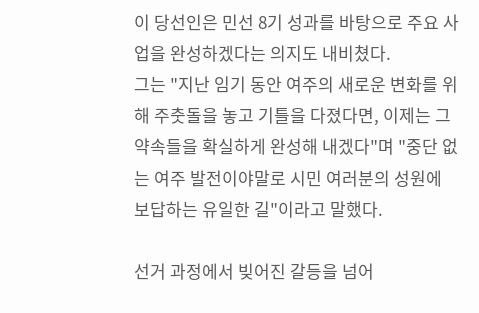이 당선인은 민선 8기 성과를 바탕으로 주요 사업을 완성하겠다는 의지도 내비쳤다.
그는 "지난 임기 동안 여주의 새로운 변화를 위해 주춧돌을 놓고 기틀을 다졌다면, 이제는 그 약속들을 확실하게 완성해 내겠다"며 "중단 없는 여주 발전이야말로 시민 여러분의 성원에 보답하는 유일한 길"이라고 말했다.

선거 과정에서 빚어진 갈등을 넘어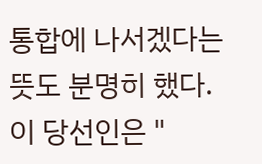통합에 나서겠다는 뜻도 분명히 했다. 이 당선인은 "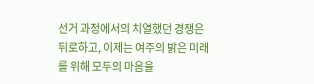선거 과정에서의 치열했던 경쟁은 뒤로하고, 이제는 여주의 밝은 미래를 위해 모두의 마음을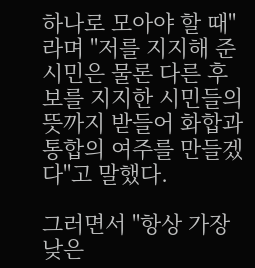하나로 모아야 할 때"라며 "저를 지지해 준 시민은 물론 다른 후보를 지지한 시민들의 뜻까지 받들어 화합과 통합의 여주를 만들겠다"고 말했다.

그러면서 "항상 가장 낮은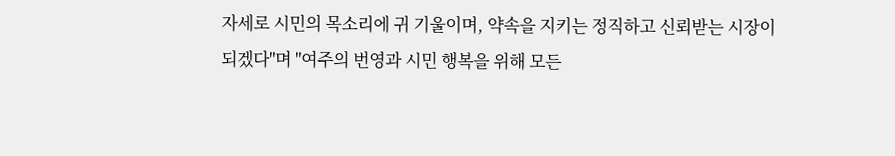자세로 시민의 목소리에 귀 기울이며, 약속을 지키는 정직하고 신뢰받는 시장이 되겠다"며 "여주의 번영과 시민 행복을 위해 모든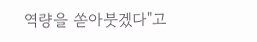역량을 쏟아붓겠다"고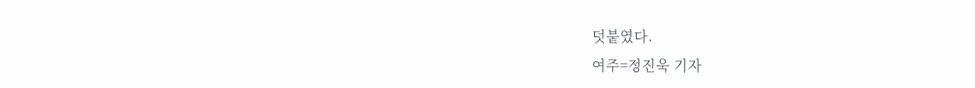덧붙였다.
여주=정진욱 기자